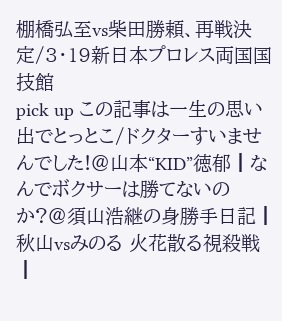棚橋弘至vs柴田勝頼、再戦決定/3・19新日本プロレス両国国技館
pick up この記事は一生の思い出でとっとこ/ドクターすいませんでした!@山本“KID”徳郁┃なんでボクサーは勝てないのか?@須山浩継の身勝手日記┃秋山vsみのる 火花散る視殺戦┃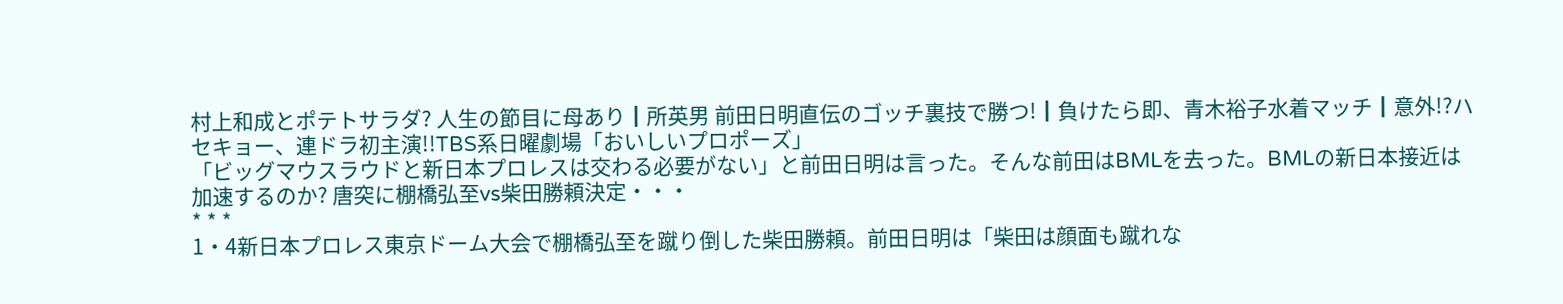村上和成とポテトサラダ? 人生の節目に母あり┃所英男 前田日明直伝のゴッチ裏技で勝つ!┃負けたら即、青木裕子水着マッチ┃意外!?ハセキョー、連ドラ初主演!!TBS系日曜劇場「おいしいプロポーズ」
「ビッグマウスラウドと新日本プロレスは交わる必要がない」と前田日明は言った。そんな前田はBMLを去った。BMLの新日本接近は加速するのか? 唐突に棚橋弘至vs柴田勝頼決定・・・
* * *
1・4新日本プロレス東京ドーム大会で棚橋弘至を蹴り倒した柴田勝頼。前田日明は「柴田は顔面も蹴れな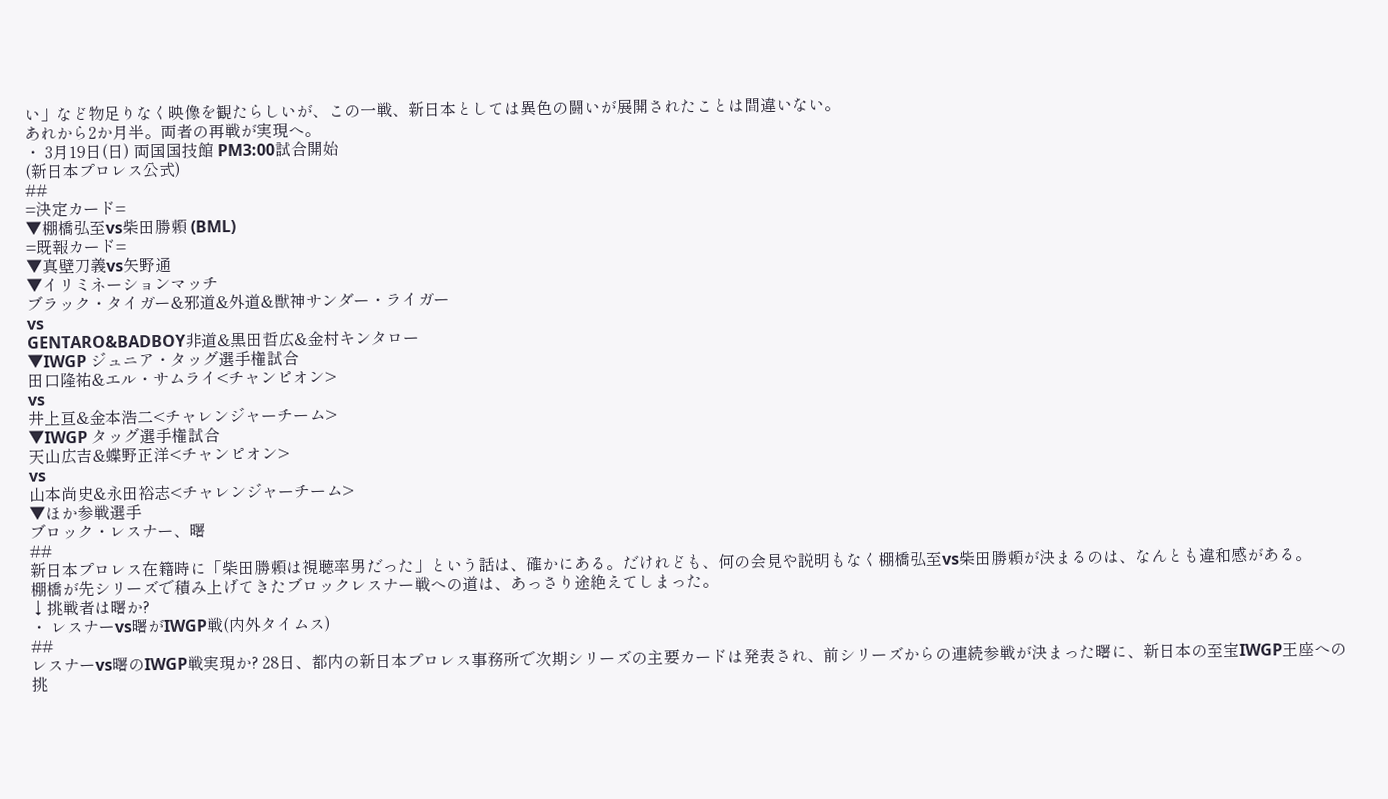い」など物足りなく映像を観たらしいが、この一戦、新日本としては異色の闘いが展開されたことは間違いない。
あれから2か月半。両者の再戦が実現へ。
・ 3月19日(日) 両国国技館 PM3:00試合開始
(新日本プロレス公式)
##
=決定カード=
▼棚橋弘至vs柴田勝頼 (BML)
=既報カード=
▼真壁刀義vs矢野通
▼イリミネーションマッチ
ブラック・タイガー&邪道&外道&獣神サンダー・ライガー
vs
GENTARO&BADBOY非道&黒田哲広&金村キンタロー
▼IWGP ジュニア・タッグ選手権試合
田口隆祐&エル・サムライ<チャンピオン>
vs
井上亘&金本浩二<チャレンジャーチーム>
▼IWGP タッグ選手権試合
天山広吉&蝶野正洋<チャンピオン>
vs
山本尚史&永田裕志<チャレンジャーチーム>
▼ほか参戦選手
ブロック・レスナー、曙
##
新日本プロレス在籍時に「柴田勝頼は視聴率男だった」という話は、確かにある。だけれども、何の会見や説明もなく棚橋弘至vs柴田勝頼が決まるのは、なんとも違和感がある。
棚橋が先シリーズで積み上げてきたブロックレスナー戦への道は、あっさり途絶えてしまった。
↓挑戦者は曙か?
・ レスナーvs曙がIWGP戦(内外タイムス)
##
レスナーvs曙のIWGP戦実現か? 28日、都内の新日本プロレス事務所で次期シリーズの主要カードは発表され、前シリーズからの連続参戦が決まった曙に、新日本の至宝IWGP王座への挑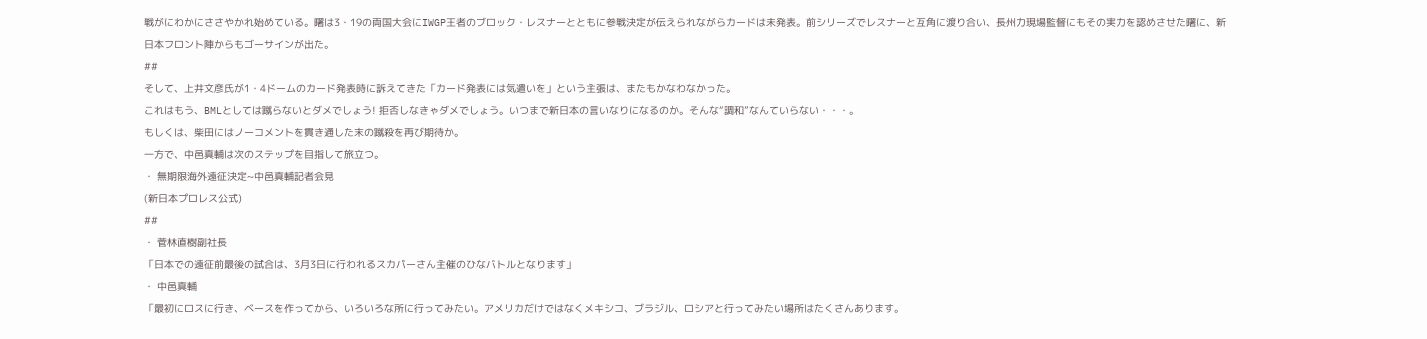戦がにわかにささやかれ始めている。曙は3・19の両国大会にIWGP王者のブロック・レスナーとともに参戦決定が伝えられながらカードは未発表。前シリーズでレスナーと互角に渡り合い、長州力現場監督にもその実力を認めさせた曙に、新日本フロント陣からもゴーサインが出た。
##
そして、上井文彦氏が1・4ドームのカード発表時に訴えてきた「カード発表には気遣いを」という主張は、またもかなわなかった。
これはもう、BMLとしては蹴らないとダメでしょう! 拒否しなきゃダメでしょう。いつまで新日本の言いなりになるのか。そんな“調和”なんていらない・・・。
もしくは、柴田にはノーコメントを貫き通した末の蹴殺を再び期待か。
一方で、中邑真輔は次のステップを目指して旅立つ。
・ 無期限海外遠征決定~中邑真輔記者会見
(新日本プロレス公式)
##
・ 菅林直樹副社長
「日本での遠征前最後の試合は、3月3日に行われるスカパーさん主催のひなバトルとなります」
・ 中邑真輔
「最初にロスに行き、ベースを作ってから、いろいろな所に行ってみたい。アメリカだけではなくメキシコ、ブラジル、ロシアと行ってみたい場所はたくさんあります。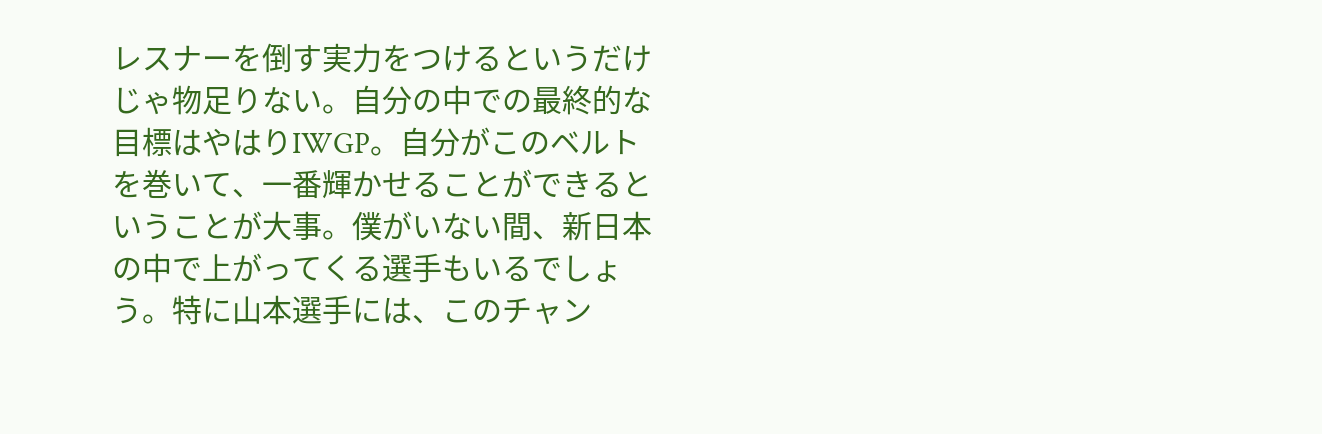レスナーを倒す実力をつけるというだけじゃ物足りない。自分の中での最終的な目標はやはりIWGP。自分がこのベルトを巻いて、一番輝かせることができるということが大事。僕がいない間、新日本の中で上がってくる選手もいるでしょう。特に山本選手には、このチャン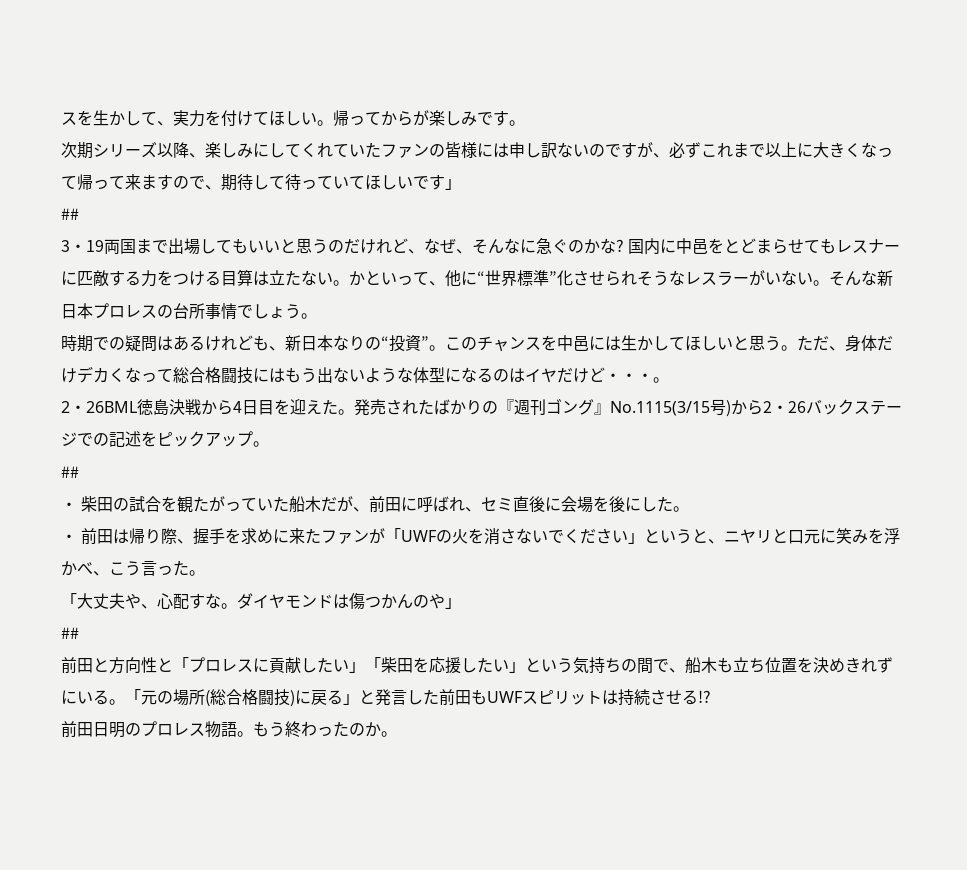スを生かして、実力を付けてほしい。帰ってからが楽しみです。
次期シリーズ以降、楽しみにしてくれていたファンの皆様には申し訳ないのですが、必ずこれまで以上に大きくなって帰って来ますので、期待して待っていてほしいです」
##
3・19両国まで出場してもいいと思うのだけれど、なぜ、そんなに急ぐのかな? 国内に中邑をとどまらせてもレスナーに匹敵する力をつける目算は立たない。かといって、他に“世界標準”化させられそうなレスラーがいない。そんな新日本プロレスの台所事情でしょう。
時期での疑問はあるけれども、新日本なりの“投資”。このチャンスを中邑には生かしてほしいと思う。ただ、身体だけデカくなって総合格闘技にはもう出ないような体型になるのはイヤだけど・・・。
2・26BML徳島決戦から4日目を迎えた。発売されたばかりの『週刊ゴング』No.1115(3/15号)から2・26バックステージでの記述をピックアップ。
##
・ 柴田の試合を観たがっていた船木だが、前田に呼ばれ、セミ直後に会場を後にした。
・ 前田は帰り際、握手を求めに来たファンが「UWFの火を消さないでください」というと、ニヤリと口元に笑みを浮かべ、こう言った。
「大丈夫や、心配すな。ダイヤモンドは傷つかんのや」
##
前田と方向性と「プロレスに貢献したい」「柴田を応援したい」という気持ちの間で、船木も立ち位置を決めきれずにいる。「元の場所(総合格闘技)に戻る」と発言した前田もUWFスピリットは持続させる!?
前田日明のプロレス物語。もう終わったのか。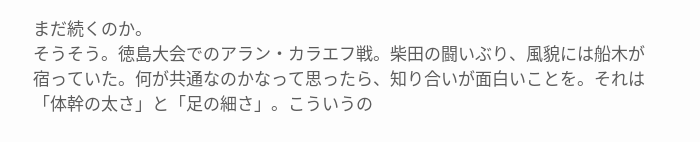まだ続くのか。
そうそう。徳島大会でのアラン・カラエフ戦。柴田の闘いぶり、風貌には船木が宿っていた。何が共通なのかなって思ったら、知り合いが面白いことを。それは「体幹の太さ」と「足の細さ」。こういうの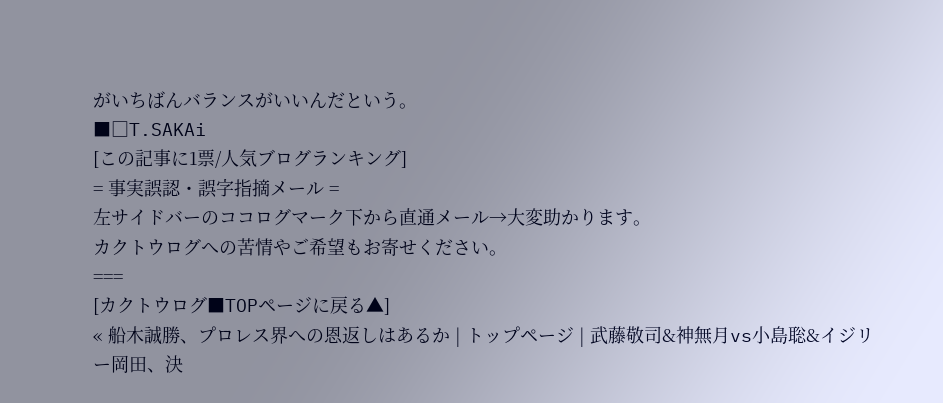がいちばんバランスがいいんだという。
■□T.SAKAi
[この記事に1票/人気ブログランキング]
= 事実誤認・誤字指摘メール =
左サイドバーのココログマーク下から直通メール→大変助かります。
カクトウログへの苦情やご希望もお寄せください。
===
[カクトウログ■TOPページに戻る▲]
« 船木誠勝、プロレス界への恩返しはあるか | トップページ | 武藤敬司&神無月vs小島聡&イジリー岡田、決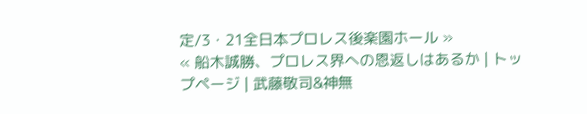定/3・21全日本プロレス後楽園ホール »
« 船木誠勝、プロレス界への恩返しはあるか | トップページ | 武藤敬司&神無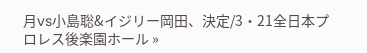月vs小島聡&イジリー岡田、決定/3・21全日本プロレス後楽園ホール »